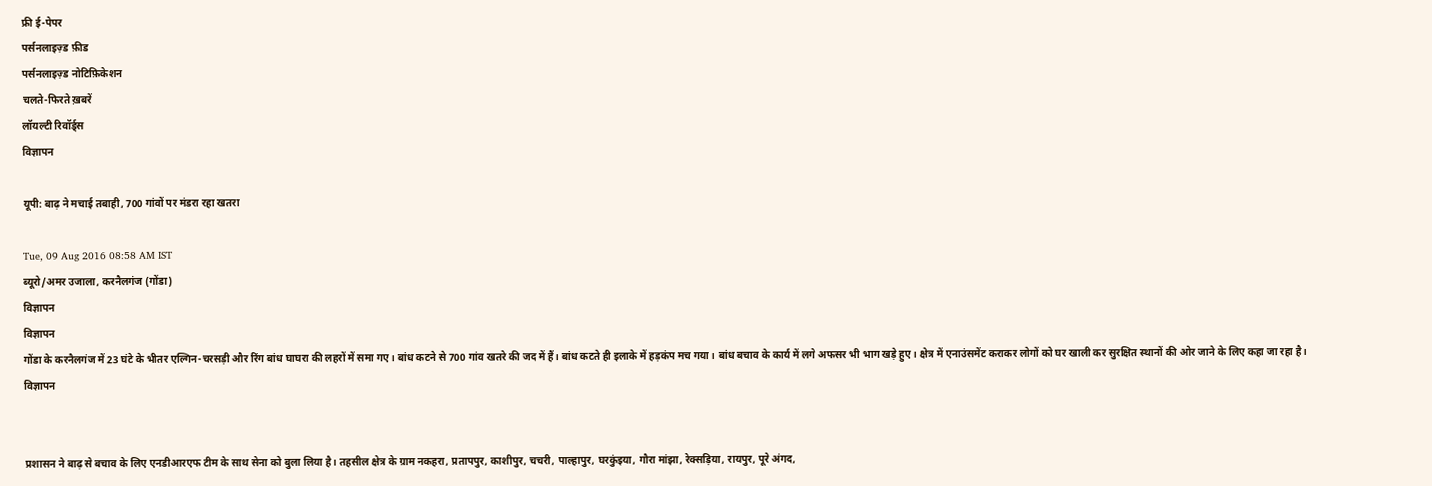फ्री ई-पेपर
पर्सनलाइज़्ड फ़ीड
पर्सनलाइज़्ड नोटिफ़िकेशन
चलते-फिरते ख़बरें
लॉयल्टी रिवॉर्ड्स
विज्ञापन

यूपी: बाढ़ ने मचाई तबाही, 700 गांवों पर मंडरा रहा खतरा

Tue, 09 Aug 2016 08:58 AM IST
ब्यूरो/अमर उजाला, करनैलगंज (गोंडा)
विज्ञापन
विज्ञापन
गोंडा के करनैलगंज में 23 घंटे के भीतर एल्गिन-चरसड़ी और रिंग बांध घाघरा की लहरों में समा गए। बांध कटने से 700 गांव खतरे की जद में हैं। बांध कटते ही इलाके में हड़कंप मच गया। बांध बचाव के कार्य में लगे अफसर भी भाग खड़े हुए। क्षेत्र में एनाउंसमेंट कराकर लोगों को घर खाली कर सुरक्षित स्थानों की ओर जाने के लिए कहा जा रहा है।
विज्ञापन


प्रशासन ने बाढ़ से बचाव के लिए एनडीआरएफ टीम के साथ सेना को बुला लिया है। तहसील क्षेत्र के ग्राम नकहरा, प्रतापपुर, काशीपुर, चचरी, पाल्हापुर, घरकुंइया, गौरा मांझा, रेक्सड़िया, रायपुर, पूरे अंगद,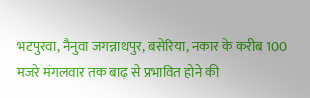भटपुरवा, नैनुवा जगन्नाथपुर, बसेरिया, नकार के करीब 100 मजरे मंगलवार तक बाढ़ से प्रभावित होने की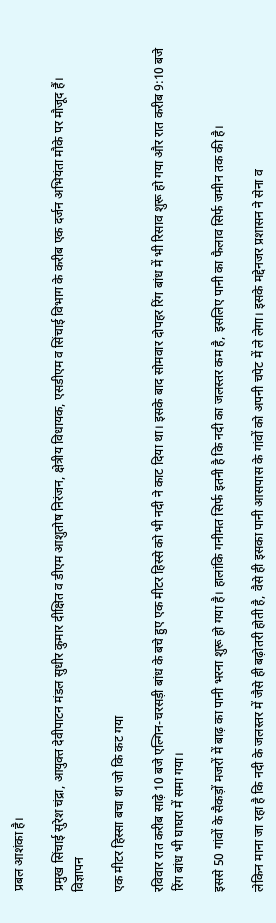प्रबल आशंका है।

प्रमुख सिंचाई सुरेश चंद्रा, आयुक्त देवीपाटन मंडल सुधीर कुमार दीक्षित व डीएम आशुतोष निरंजन, क्षेत्रीय विधायक, एसडीएम व सिंचाई विभाग के करीब एक दर्जन अभियंता मौके पर मौजूद हैं।
विज्ञापन

एक मीटर हिस्सा बचा था जो कि कट गया

रविवार रात करीब साढ़े 10 बजे एल्गिन-चरसड़ी बांध के बचे हुए एक मीटर हिस्से को भी नदी ने काट दिया था। इसके बाद सोमवार दोपहर रिंग बांध में भी रिसाव शुरू हो गया और रात करीब 9:10 बजे रिंग बांध भी घाघरा में समा गया।

इससे 50 गांवों के सैकड़ों मजरों में बाढ़ का पानी भरना शुरू हो गया है। हालांकि गनीमत सिर्फ इतनी है कि नदी का जलस्तर कम है, इसलिए पानी का फैलाव सिर्फ जमीन तक की है।

लेकिन माना जा रहा है कि नदी के जलस्तर में जैसे ही बढ़ोतरी होती है, वैसे ही इसका पानी आसपास के गांवों को अपनी चपेट में ले लेगा। इसके मद्देनजर प्रशासन ने सेना व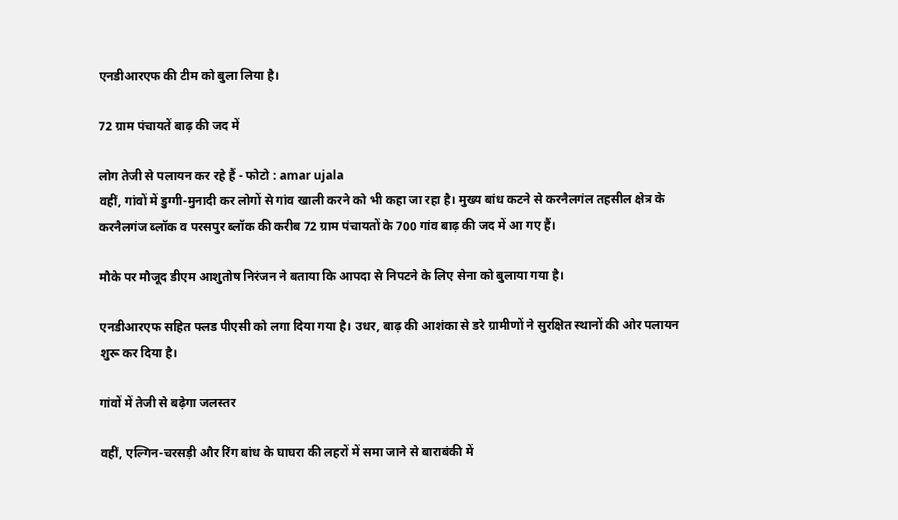एनडीआरएफ की टीम को बुला लिया है।

72 ग्राम पंचायतें बाढ़ की जद में

लोग तेजी से पलायन कर रहे हैं - फोटो : amar ujala
वहीं, गांवों में डुग्गी-मुनादी कर लोगों से गांव खाली करने को भी कहा जा रहा है। मुख्य बांध कटने से करनैलगंल तहसील क्षेत्र के करनैलगंज ब्लॉक व परसपुर ब्लॉक की करीब 72 ग्राम पंचायतों के 700 गांव बाढ़ की जद में आ गए हैं।

मौके पर मौजूद डीएम आशुतोष निरंजन ने बताया कि आपदा से निपटने के लिए सेना को बुलाया गया है।

एनडीआरएफ सहित फ्लड पीएसी को लगा दिया गया है। उधर, बाढ़ की आशंका से डरे ग्रामीणों ने सुरक्षित स्थानों की ओर पलायन शुरू कर दिया है।

गांवों में तेजी से बढ़ेगा जलस्‍तर

वहीं, एल्गिन-चरसड़ी और रिंग बांध के घाघरा की लहरों में समा जाने से बाराबंकी में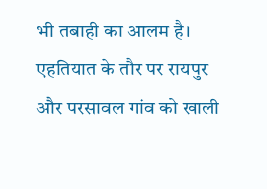भी तबाही का आलम है। एहतियात के तौर पर रायपुर और परसावल गांव को खाली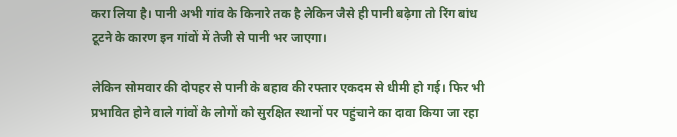करा लिया है। पानी अभी गांव के किनारे तक है लेकिन जैसे ही पानी बढ़ेगा तो रिंग बांध टूटने के कारण इन गांवों में तेजी से पानी भर जाएगा।

लेकिन सोमवार की दोपहर से पानी के बहाव की रफ्तार एकदम से धीमी हो गई। फिर भी प्रभावित होने वाले गांवों के लोगों को सुरक्षित स्थानों पर पहुंचाने का दावा किया जा रहा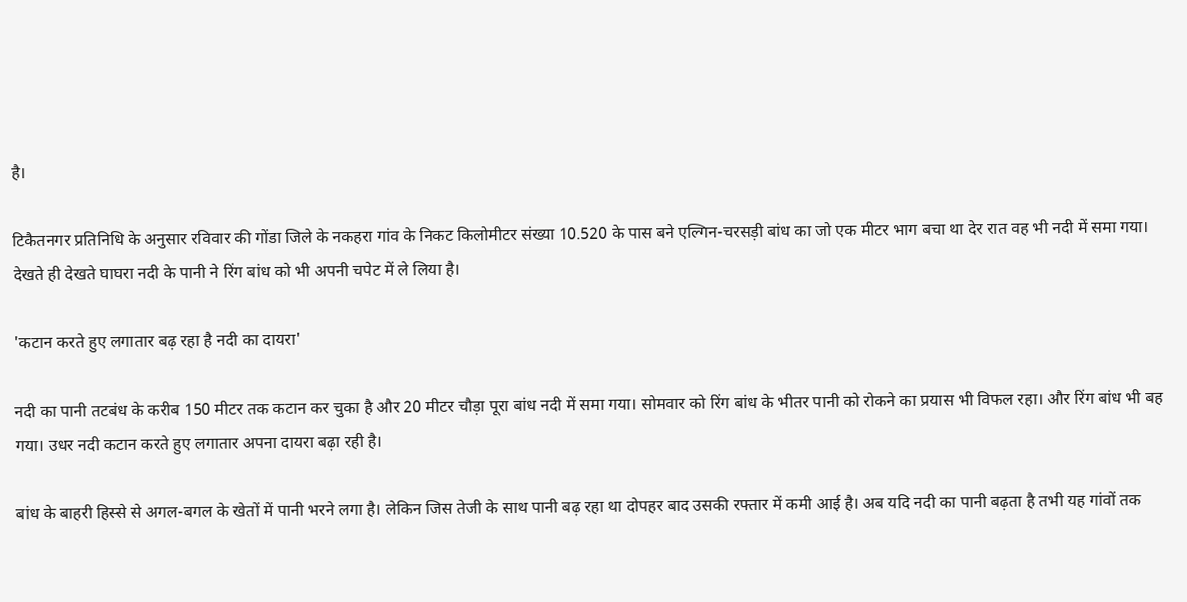है।

टिकैतनगर प्रतिनिधि के अनुसार रविवार की गोंडा जिले के नकहरा गांव के निकट किलोमीटर संख्या 10.520 के पास बने एल्गिन-चरसड़ी बांध का जो एक मीटर भाग बचा था देर रात वह भी नदी में समा गया। देखते ही देखते घाघरा नदी के पानी ने रिंग बांध को भी अपनी चपेट में ले लिया है।

'कटान करते हुए लगातार बढ़ रहा है नदी का दायरा'

नदी का पानी तटबंध के करीब 150 मीटर तक कटान कर चुका है और 20 मीटर चौड़ा पूरा बांध नदी में समा गया। सोमवार को रिंग बांध के भीतर पानी को रोकने का प्रयास भी विफल रहा। और रिंग बांध भी बह गया। उधर नदी कटान करते हुए लगातार अपना दायरा बढ़ा रही है।

बांध के बाहरी हिस्से से अगल-बगल के खेतों में पानी भरने लगा है। लेकिन जिस तेजी के साथ पानी बढ़ रहा था दोपहर बाद उसकी रफ्तार में कमी आई है। अब यदि नदी का पानी बढ़ता है तभी यह गांवों तक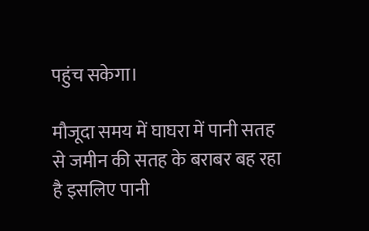पहुंच सकेगा।

मौजूदा समय में घाघरा में पानी सतह से जमीन की सतह के बराबर बह रहा है इसलिए पानी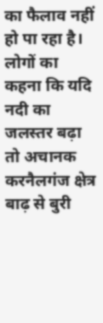का फैलाव नहीं हो पा रहा है। लोगों का कहना कि यदि नदी का जलस्तर बढ़ा तो अचानक करनैलगंज क्षेत्र बाढ़ से बुरी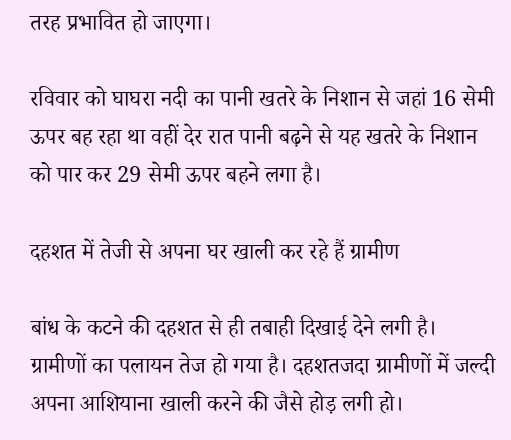तरह प्रभावित हो जाएगा।

रविवार को घाघरा नदी का पानी खतरे के निशान से जहां 16 सेमी  ऊपर बह रहा था वहीं देर रात पानी बढ़ने से यह खतरे के निशान को पार कर 29 सेमी ऊपर बहने लगा है।

दहशत में तेजी से अपना घर खाली कर रहे हैं ग्रामीण

बांध के कटने की दहशत से ही तबाही दिखाई देने लगी है। ग्रामीणों का पलायन तेज हो गया है। दहशतजदा ग्रामीणों में जल्दी अपना आशियाना खाली करने की जैसे होड़ लगी हो।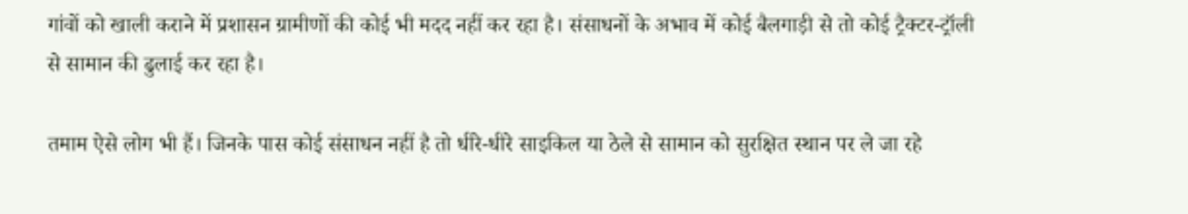गांवों को खाली कराने में प्रशासन ग्रामीणों की कोई भी मदद नहीं कर रहा है। संसाधनों के अभाव में कोई बैलगाड़ी से तो कोई ट्रैक्टर-ट्रॉली से सामान की ढुलाई कर रहा है।

तमाम ऐसे लोग भी हैं। जिनके पास कोई संसाधन नहीं है तो धीरे-धीरे साइकिल या ठेले से सामान को सुरक्षित स्थान पर ले जा रहे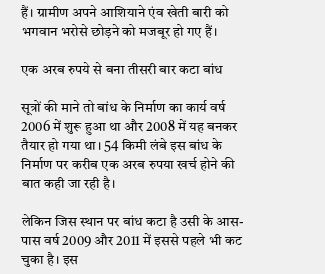हैं। ग्रामीण अपने आशियाने एंव खेती बारी को भगवान भरोसे छोड़ने को मजबूर हो गए हैं।

एक अरब रुपये से बना तीसरी बार कटा बांध

सूत्रों की माने तो बांध के निर्माण का कार्य वर्ष 2006 में शुरू हुआ था और 2008 में यह बनकर तैयार हो गया था। 54 किमी लंबे इस बांध के निर्माण पर करीब एक अरब रुपया खर्च होने की बात कही जा रही है।

लेकिन जिस स्थान पर बांध कटा है उसी के आस-पास वर्ष 2009 और 2011 में इससे पहले भी कट चुका है। इस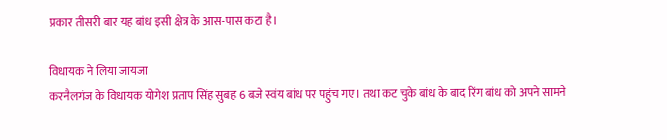प्रकार तीसरी बार यह बांध इसी क्षेत्र के आस-पास कटा है।

विधायक ने लिया जायजा
करनैलगंज के विधायक योगेश प्रताप सिंह सुबह 6 बजे स्वंय बांध पर पहुंच गए। तथा कट चुके बांध के बाद रिंग बांध को अपने सामने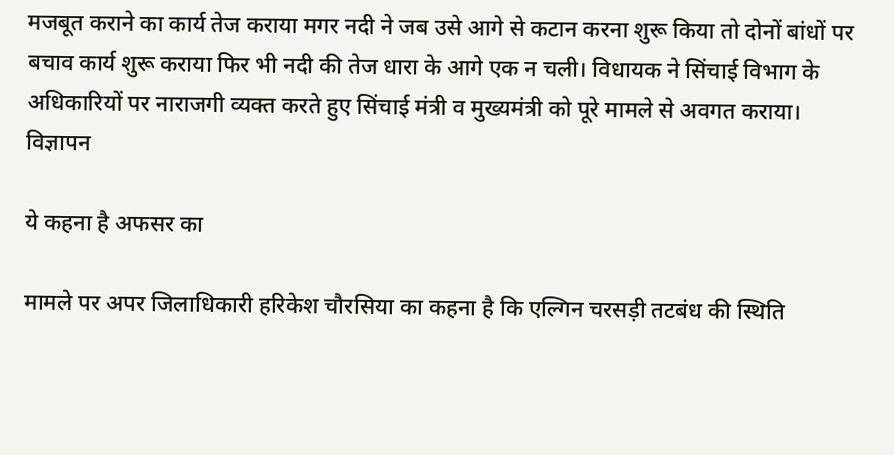मजबूत कराने का कार्य तेज कराया मगर नदी ने जब उसे आगे से कटान करना शुरू किया तो दोनों बांधों पर बचाव कार्य शुरू कराया फिर भी नदी की तेज धारा के आगे एक न चली। विधायक ने सिंचाई विभाग के अधिकारियों पर नाराजगी व्यक्त करते हुए सिंचाई मंत्री व मुख्यमंत्री को पूरे मामले से अवगत कराया।
विज्ञापन

ये कहना है अफसर का

मामले पर अपर जिलाधिकारी हरिकेश चौरसिया का कहना है कि एल्गिन चरसड़ी तटबंध की स्थिति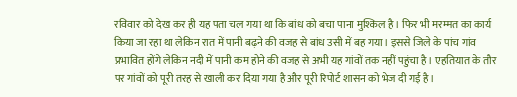रविवार को देख कर ही यह पता चल गया था कि बांध को बचा पाना मुश्किल है। फिर भी मरम्मत का कार्य किया जा रहा था लेकिन रात में पानी बढ़ने की वजह से बांध उसी में बह गया। इससे जिले के पांच गांव प्रभावित होंगे लेकिन नदी में पानी कम होने की वजह से अभी यह गांवों तक नहीं पहुंचा है। एहतियात के तौर पर गांवों को पूरी तरह से खाली कर दिया गया है और पूरी रिपोर्ट शासन को भेज दी गई है।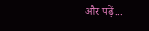और पढ़ें...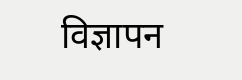विज्ञापन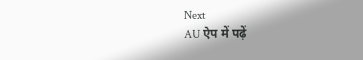Next
AU ऐप में पढ़ें